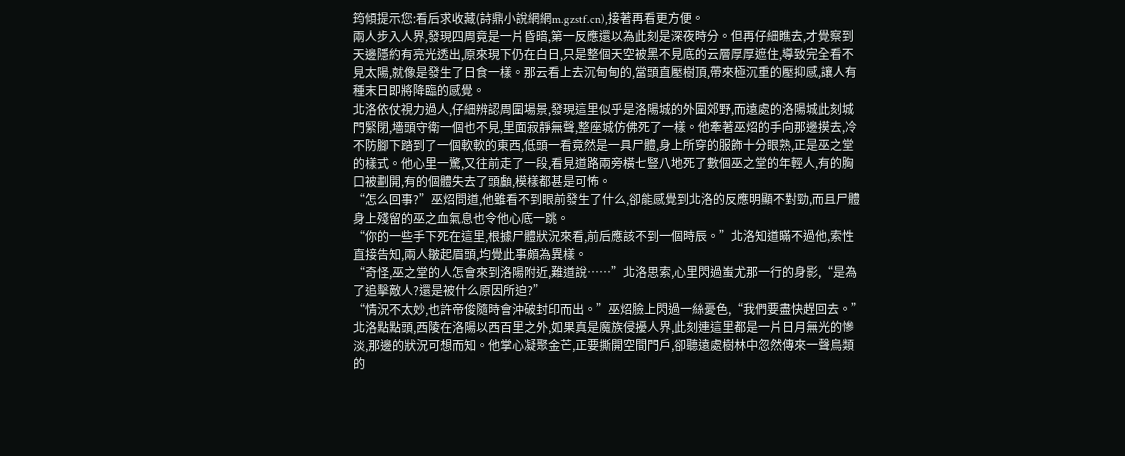筠傾提示您:看后求收藏(詩鼎小說網網m.gzstf.cn),接著再看更方便。
兩人步入人界,發現四周竟是一片昏暗,第一反應還以為此刻是深夜時分。但再仔細瞧去,才覺察到天邊隱約有亮光透出,原來現下仍在白日,只是整個天空被黑不見底的云層厚厚遮住,導致完全看不見太陽,就像是發生了日食一樣。那云看上去沉甸甸的,當頭直壓樹頂,帶來極沉重的壓抑感,讓人有種末日即將降臨的感覺。
北洛依仗視力過人,仔細辨認周圍場景,發現這里似乎是洛陽城的外圍郊野,而遠處的洛陽城此刻城門緊閉,墻頭守衛一個也不見,里面寂靜無聲,整座城仿佛死了一樣。他牽著巫炤的手向那邊摸去,冷不防腳下踏到了一個軟軟的東西,低頭一看竟然是一具尸體,身上所穿的服飾十分眼熟,正是巫之堂的樣式。他心里一驚,又往前走了一段,看見道路兩旁橫七豎八地死了數個巫之堂的年輕人,有的胸口被劃開,有的個體失去了頭顱,模樣都甚是可怖。
“怎么回事?”巫炤問道,他雖看不到眼前發生了什么,卻能感覺到北洛的反應明顯不對勁,而且尸體身上殘留的巫之血氣息也令他心底一跳。
“你的一些手下死在這里,根據尸體狀況來看,前后應該不到一個時辰。”北洛知道瞞不過他,索性直接告知,兩人皺起眉頭,均覺此事頗為異樣。
“奇怪,巫之堂的人怎會來到洛陽附近,難道說……”北洛思索,心里閃過蚩尤那一行的身影,“是為了追擊敵人?還是被什么原因所迫?”
“情況不太妙,也許帝俊隨時會沖破封印而出。”巫炤臉上閃過一絲憂色,“我們要盡快趕回去。”
北洛點點頭,西陵在洛陽以西百里之外,如果真是魔族侵擾人界,此刻連這里都是一片日月無光的慘淡,那邊的狀況可想而知。他掌心凝聚金芒,正要撕開空間門戶,卻聽遠處樹林中忽然傳來一聲鳥類的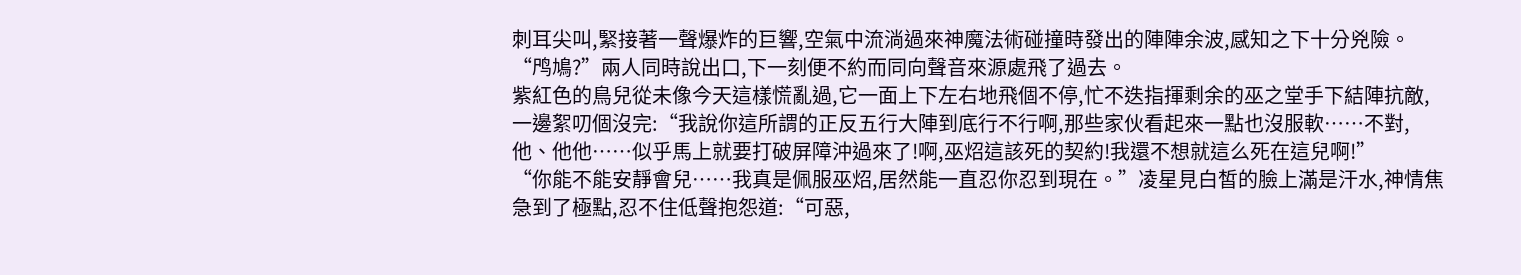刺耳尖叫,緊接著一聲爆炸的巨響,空氣中流淌過來神魔法術碰撞時發出的陣陣余波,感知之下十分兇險。
“鸤鳩?”兩人同時說出口,下一刻便不約而同向聲音來源處飛了過去。
紫紅色的鳥兒從未像今天這樣慌亂過,它一面上下左右地飛個不停,忙不迭指揮剩余的巫之堂手下結陣抗敵,一邊絮叨個沒完:“我說你這所謂的正反五行大陣到底行不行啊,那些家伙看起來一點也沒服軟……不對,他、他他……似乎馬上就要打破屏障沖過來了!啊,巫炤這該死的契約!我還不想就這么死在這兒啊!”
“你能不能安靜會兒……我真是佩服巫炤,居然能一直忍你忍到現在。”凌星見白皙的臉上滿是汗水,神情焦急到了極點,忍不住低聲抱怨道:“可惡,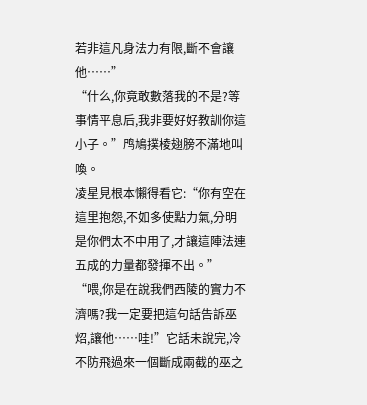若非這凡身法力有限,斷不會讓他……”
“什么,你竟敢數落我的不是?等事情平息后,我非要好好教訓你這小子。”鸤鳩撲棱翅膀不滿地叫喚。
凌星見根本懶得看它:“你有空在這里抱怨,不如多使點力氣,分明是你們太不中用了,才讓這陣法連五成的力量都發揮不出。”
“喂,你是在說我們西陵的實力不濟嗎?我一定要把這句話告訴巫炤,讓他……哇!”它話未說完,冷不防飛過來一個斷成兩截的巫之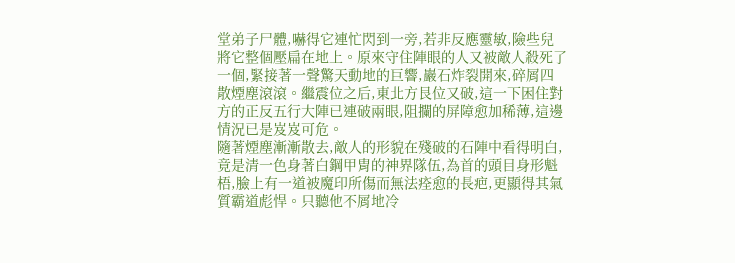堂弟子尸體,嚇得它連忙閃到一旁,若非反應靈敏,險些兒將它整個壓扁在地上。原來守住陣眼的人又被敵人殺死了一個,緊接著一聲驚天動地的巨響,巖石炸裂開來,碎屑四散煙塵滾滾。繼震位之后,東北方艮位又破,這一下困住對方的正反五行大陣已連破兩眼,阻攔的屏障愈加稀薄,這邊情況已是岌岌可危。
隨著煙塵漸漸散去,敵人的形貌在殘破的石陣中看得明白,竟是清一色身著白鋼甲胄的神界隊伍,為首的頭目身形魁梧,臉上有一道被魔印所傷而無法痊愈的長疤,更顯得其氣質霸道彪悍。只聽他不屑地冷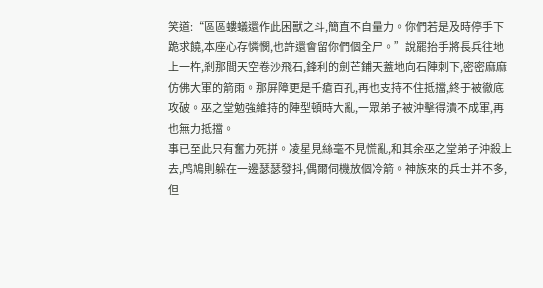笑道:“區區螻蟻還作此困獸之斗,簡直不自量力。你們若是及時停手下跪求饒,本座心存憐憫,也許還會留你們個全尸。”說罷抬手將長兵往地上一杵,剎那間天空卷沙飛石,鋒利的劍芒鋪天蓋地向石陣刺下,密密麻麻仿佛大軍的箭雨。那屏障更是千瘡百孔,再也支持不住抵擋,終于被徹底攻破。巫之堂勉強維持的陣型頓時大亂,一眾弟子被沖擊得潰不成軍,再也無力抵擋。
事已至此只有奮力死拼。凌星見絲毫不見慌亂,和其余巫之堂弟子沖殺上去,鸤鳩則躲在一邊瑟瑟發抖,偶爾伺機放個冷箭。神族來的兵士并不多,但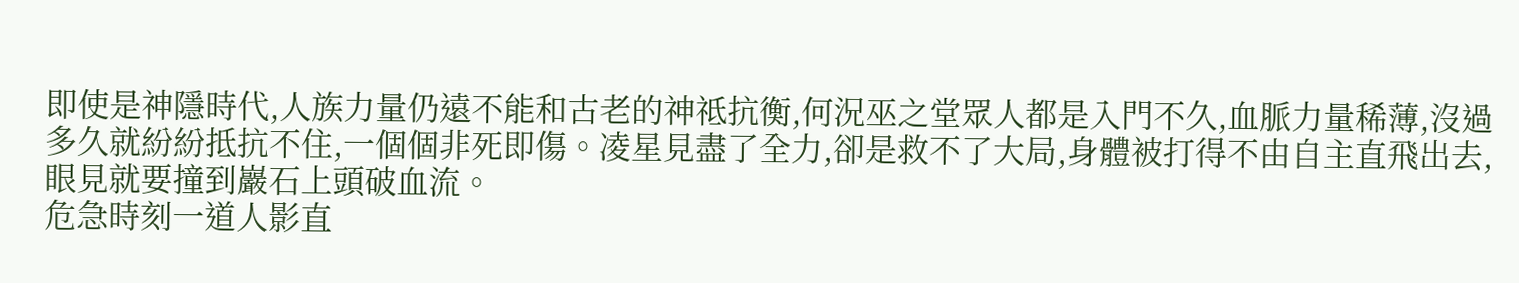即使是神隱時代,人族力量仍遠不能和古老的神祗抗衡,何況巫之堂眾人都是入門不久,血脈力量稀薄,沒過多久就紛紛抵抗不住,一個個非死即傷。凌星見盡了全力,卻是救不了大局,身體被打得不由自主直飛出去,眼見就要撞到巖石上頭破血流。
危急時刻一道人影直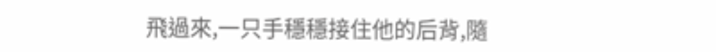飛過來,一只手穩穩接住他的后背,隨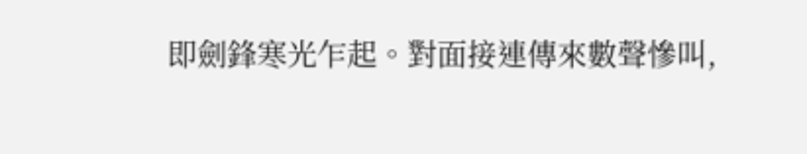即劍鋒寒光乍起。對面接連傳來數聲慘叫,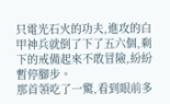只電光石火的功夫,進攻的白甲神兵就倒了下了五六個,剩下的戒備起來不敢冒險,紛紛暫停腳步。
那首領吃了一驚,看到眼前多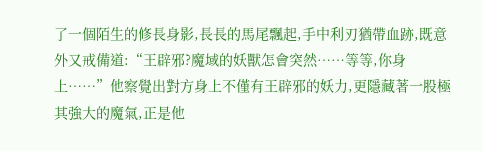了一個陌生的修長身影,長長的馬尾飄起,手中利刃猶帶血跡,既意外又戒備道:“王辟邪?魔域的妖獸怎會突然……等等,你身上……”他察覺出對方身上不僅有王辟邪的妖力,更隱藏著一股極其強大的魔氣,正是他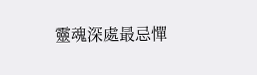靈魂深處最忌憚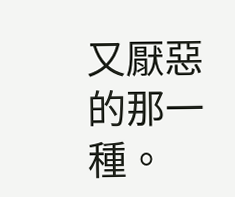又厭惡的那一種。